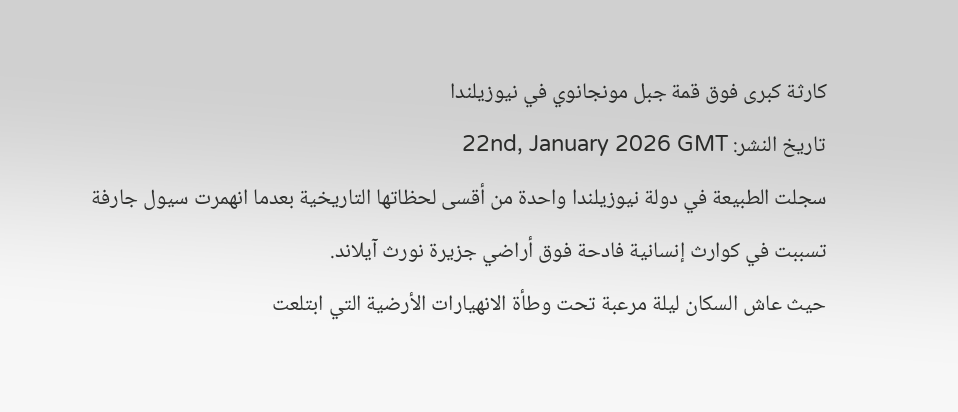كارثة كبرى فوق قمة جبل مونجانوي في نيوزيلندا
تاريخ النشر: 22nd, January 2026 GMT
سجلت الطبيعة في دولة نيوزيلندا واحدة من أقسى لحظاتها التاريخية بعدما انهمرت سيول جارفة تسببت في كوارث إنسانية فادحة فوق أراضي جزيرة نورث آيلاند.
حيث عاش السكان ليلة مرعبة تحت وطأة الانهيارات الأرضية التي ابتلعت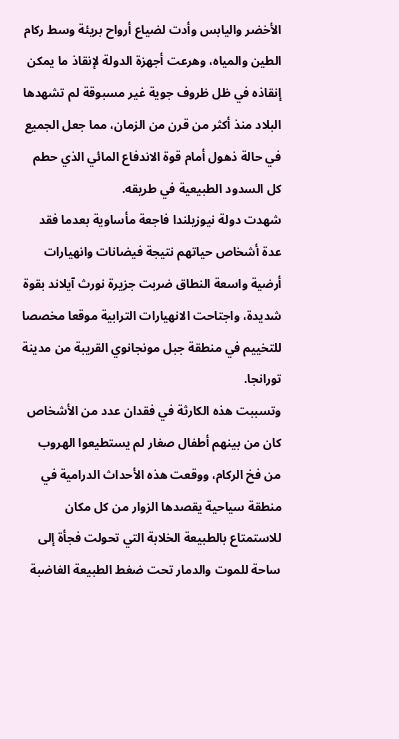الأخضر واليابس وأدت لضياع أرواح بريئة وسط ركام الطين والمياه، وهرعت أجهزة الدولة لإنقاذ ما يمكن إنقاذه في ظل ظروف جوية غير مسبوقة لم تشهدها البلاد منذ أكثر من قرن من الزمان، مما جعل الجميع في حالة ذهول أمام قوة الاندفاع المائي الذي حطم كل السدود الطبيعية في طريقه.
شهدت دولة نيوزيلندا فاجعة مأساوية بعدما فقد عدة أشخاص حياتهم نتيجة فيضانات وانهيارات أرضية واسعة النطاق ضربت جزيرة نورث آيلاند بقوة شديدة، واجتاحت الانهيارات الترابية موقعا مخصصا للتخييم في منطقة جبل مونجانوي القريبة من مدينة تورانجا.
وتسببت هذه الكارثة في فقدان عدد من الأشخاص كان من بينهم أطفال صغار لم يستطيعوا الهروب من فخ الركام، ووقعت هذه الأحداث الدرامية في منطقة سياحية يقصدها الزوار من كل مكان للاستمتاع بالطبيعة الخلابة التي تحولت فجأة إلى ساحة للموت والدمار تحت ضغط الطبيعة الغاضبة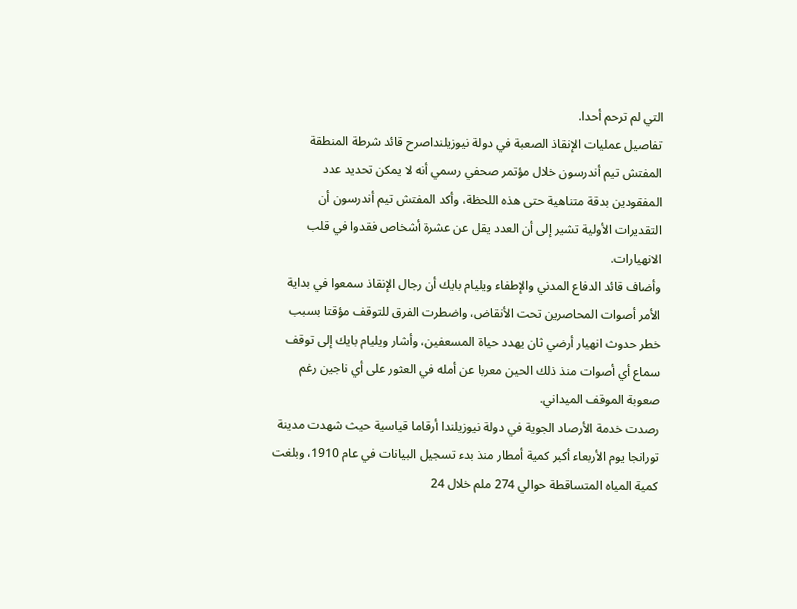التي لم ترحم أحدا.
تفاصيل عمليات الإنقاذ الصعبة في دولة نيوزيلنداصرح قائد شرطة المنطقة المفتش تيم أندرسون خلال مؤتمر صحفي رسمي أنه لا يمكن تحديد عدد المفقودين بدقة متناهية حتى هذه اللحظة، وأكد المفتش تيم أندرسون أن التقديرات الأولية تشير إلى أن العدد يقل عن عشرة أشخاص فقدوا في قلب الانهيارات.
وأضاف قائد الدفاع المدني والإطفاء ويليام بايك أن رجال الإنقاذ سمعوا في بداية الأمر أصوات المحاصرين تحت الأنقاض، واضطرت الفرق للتوقف مؤقتا بسبب خطر حدوث انهيار أرضي ثان يهدد حياة المسعفين، وأشار ويليام بايك إلى توقف سماع أي أصوات منذ ذلك الحين معربا عن أمله في العثور على أي ناجين رغم صعوبة الموقف الميداني.
رصدت خدمة الأرصاد الجوية في دولة نيوزيلندا أرقاما قياسية حيث شهدت مدينة تورانجا يوم الأربعاء أكبر كمية أمطار منذ بدء تسجيل البيانات في عام 1910، وبلغت كمية المياه المتساقطة حوالي 274 ملم خلال 24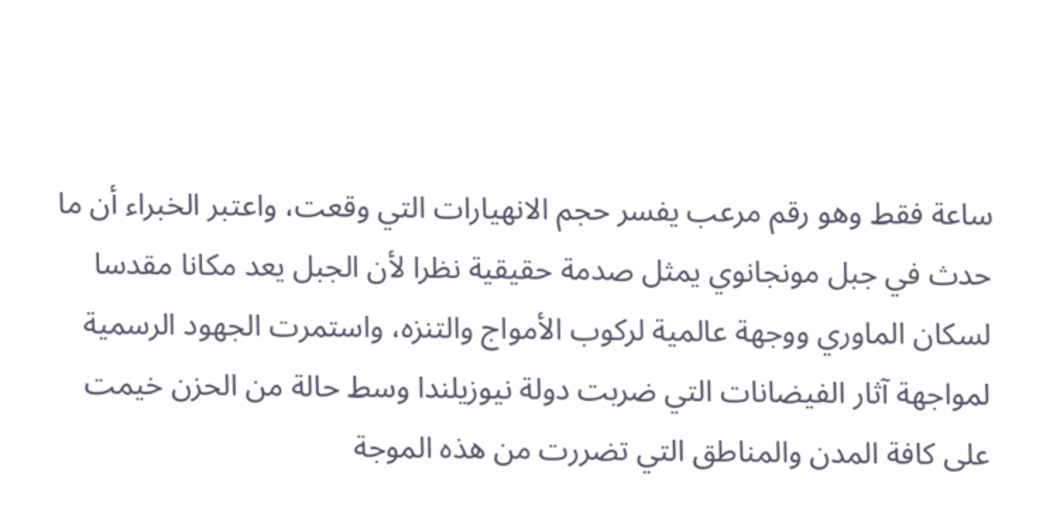ساعة فقط وهو رقم مرعب يفسر حجم الانهيارات التي وقعت، واعتبر الخبراء أن ما حدث في جبل مونجانوي يمثل صدمة حقيقية نظرا لأن الجبل يعد مكانا مقدسا لسكان الماوري ووجهة عالمية لركوب الأمواج والتنزه، واستمرت الجهود الرسمية لمواجهة آثار الفيضانات التي ضربت دولة نيوزيلندا وسط حالة من الحزن خيمت على كافة المدن والمناطق التي تضررت من هذه الموجة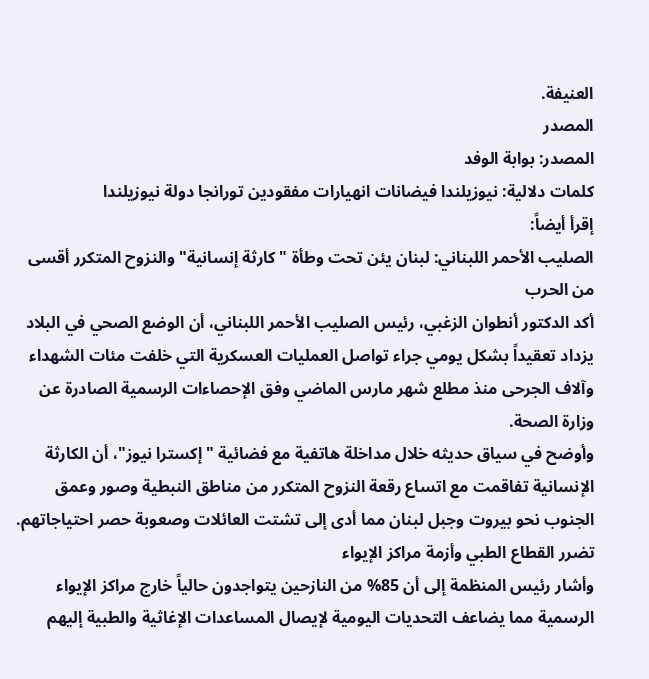العنيفة.
المصدر
المصدر: بوابة الوفد
كلمات دلالية: نيوزيلندا فيضانات انهيارات مفقودين تورانجا دولة نیوزیلندا
إقرأ أيضاً:
الصليب الأحمر اللبناني: لبنان يئن تحت وطأة "كارثة إنسانية" والنزوح المتكرر أقسى من الحرب
أكد الدكتور أنطوان الزغبي، رئيس الصليب الأحمر اللبناني، أن الوضع الصحي في البلاد يزداد تعقيداً بشكل يومي جراء تواصل العمليات العسكرية التي خلفت مئات الشهداء وآلاف الجرحى منذ مطلع شهر مارس الماضي وفق الإحصاءات الرسمية الصادرة عن وزارة الصحة.
وأوضح في سياق حديثه خلال مداخلة هاتفية مع فضائية "إكسترا نيوز"، أن الكارثة الإنسانية تفاقمت مع اتساع رقعة النزوح المتكرر من مناطق النبطية وصور وعمق الجنوب نحو بيروت وجبل لبنان مما أدى إلى تشتت العائلات وصعوبة حصر احتياجاتهم.
تضرر القطاع الطبي وأزمة مراكز الإيواء
وأشار رئيس المنظمة إلى أن 85% من النازحين يتواجدون حالياً خارج مراكز الإيواء الرسمية مما يضاعف التحديات اليومية لإيصال المساعدات الإغاثية والطبية إليهم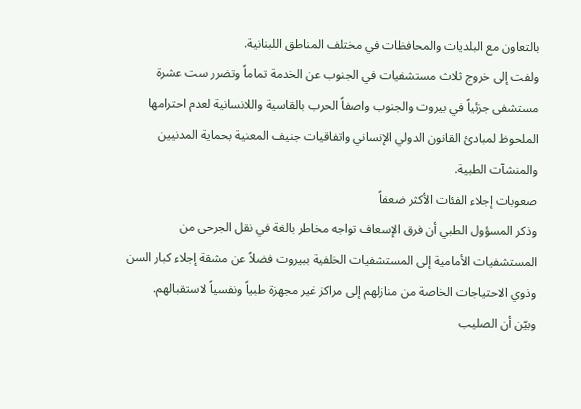بالتعاون مع البلديات والمحافظات في مختلف المناطق اللبنانية.
ولفت إلى خروج ثلاث مستشفيات في الجنوب عن الخدمة تماماً وتضرر ست عشرة مستشفى جزئياً في بيروت والجنوب واصفاً الحرب بالقاسية واللانسانية لعدم احترامها الملحوظ لمبادئ القانون الدولي الإنساني واتفاقيات جنيف المعنية بحماية المدنيين والمنشآت الطبية.
صعوبات إجلاء الفئات الأكثر ضعفاً
وذكر المسؤول الطبي أن فرق الإسعاف تواجه مخاطر بالغة في نقل الجرحى من المستشفيات الأمامية إلى المستشفيات الخلفية ببيروت فضلاً عن مشقة إجلاء كبار السن وذوي الاحتياجات الخاصة من منازلهم إلى مراكز غير مجهزة طبياً ونفسياً لاستقبالهم.
وبيّن أن الصليب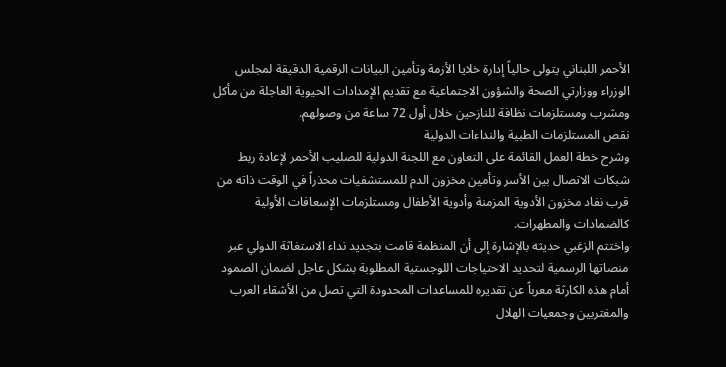الأحمر اللبناني يتولى حالياً إدارة خلايا الأزمة وتأمين البيانات الرقمية الدقيقة لمجلس الوزراء ووزارتي الصحة والشؤون الاجتماعية مع تقديم الإمدادات الحيوية العاجلة من مأكل ومشرب ومستلزمات نظافة للنازحين خلال أول 72 ساعة من وصولهم.
نقص المستلزمات الطبية والنداءات الدولية
وشرح خطة العمل القائمة على التعاون مع اللجنة الدولية للصليب الأحمر لإعادة ربط شبكات الاتصال بين الأسر وتأمين مخزون الدم للمستشفيات محذراً في الوقت ذاته من قرب نفاد مخزون الأدوية المزمنة وأدوية الأطفال ومستلزمات الإسعافات الأولية كالضمادات والمطهرات.
واختتم الزغبي حديثه بالإشارة إلى أن المنظمة قامت بتجديد نداء الاستغاثة الدولي عبر منصاتها الرسمية لتحديد الاحتياجات اللوجستية المطلوبة بشكل عاجل لضمان الصمود أمام هذه الكارثة معرباً عن تقديره للمساعدات المحدودة التي تصل من الأشقاء العرب والمغتربين وجمعيات الهلال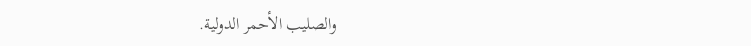والصليب الأحمر الدولية.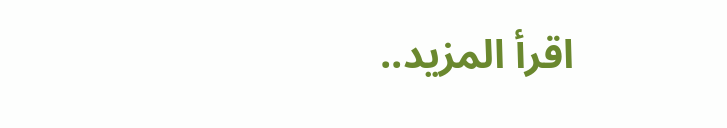اقرأ المزيد..